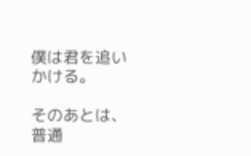僕は君を追いかける。

そのあとは、普通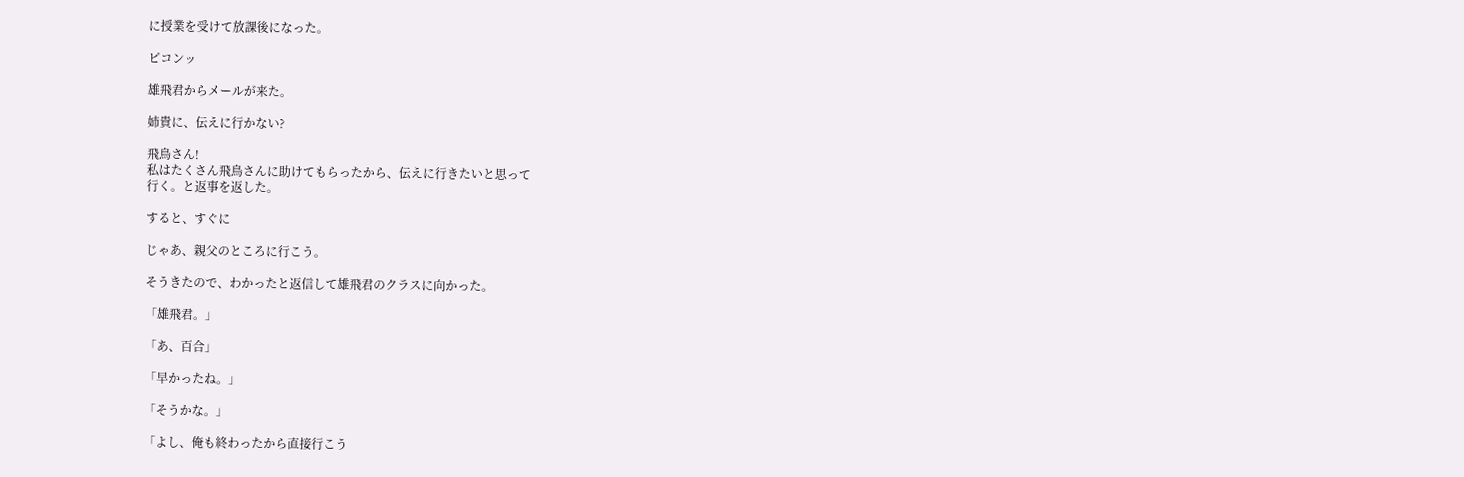に授業を受けて放課後になった。

ピコンッ

雄飛君からメールが来た。

姉貴に、伝えに行かない?

飛鳥さん!
私はたくさん飛鳥さんに助けてもらったから、伝えに行きたいと思って
行く。と返事を返した。

すると、すぐに

じゃあ、親父のところに行こう。

そうきたので、わかったと返信して雄飛君のクラスに向かった。

「雄飛君。」

「あ、百合」

「早かったね。」

「そうかな。」

「よし、俺も終わったから直接行こう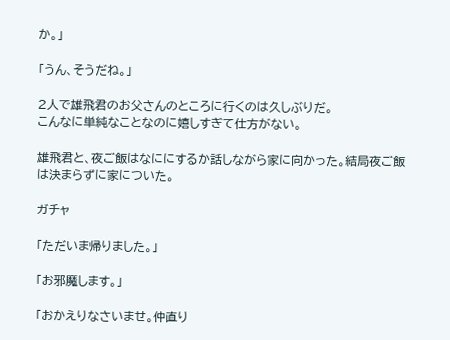か。」

「うん、そうだね。」

2人で雄飛君のお父さんのところに行くのは久しぶりだ。
こんなに単純なことなのに嬉しすぎて仕方がない。

雄飛君と、夜ご飯はなににするか話しながら家に向かった。結局夜ご飯は決まらずに家についた。

ガチャ

「ただいま帰りました。」

「お邪魔します。」

「おかえりなさいませ。仲直り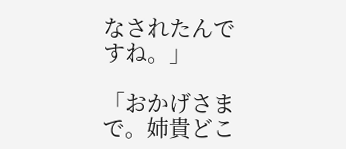なされたんですね。」

「おかげさまで。姉貴どこ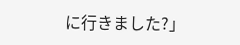に行きました?」